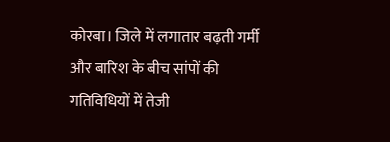कोरबा। जिले में लगातार बढ़ती गर्मी और बारिश के बीच सांपों की गतिविधियों में तेजी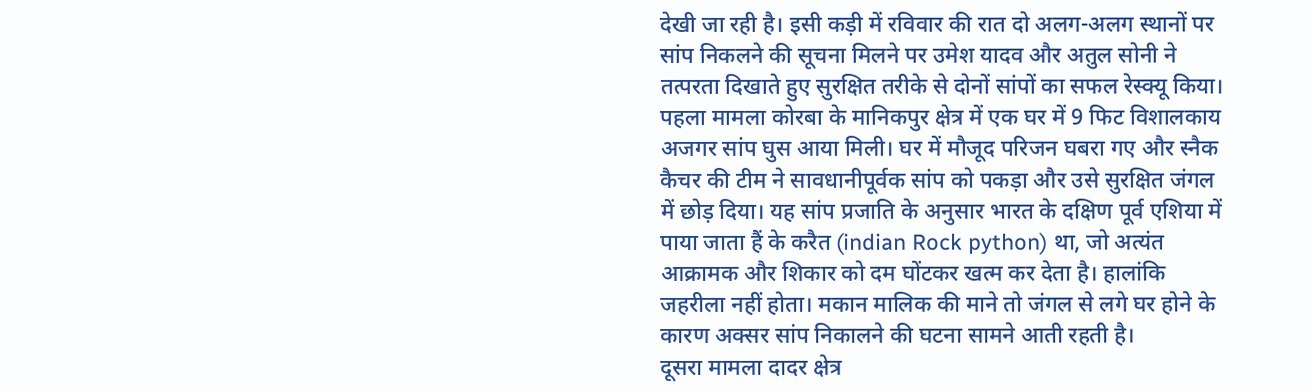देखी जा रही है। इसी कड़ी में रविवार की रात दो अलग-अलग स्थानों पर सांप निकलने की सूचना मिलने पर उमेश यादव और अतुल सोनी ने तत्परता दिखाते हुए सुरक्षित तरीके से दोनों सांपों का सफल रेस्क्यू किया।
पहला मामला कोरबा के मानिकपुर क्षेत्र में एक घर में 9 फिट विशालकाय अजगर सांप घुस आया मिली। घर में मौजूद परिजन घबरा गए और स्नैक कैचर की टीम ने सावधानीपूर्वक सांप को पकड़ा और उसे सुरक्षित जंगल में छोड़ दिया। यह सांप प्रजाति के अनुसार भारत के दक्षिण पूर्व एशिया में पाया जाता हैं के करैत (indian Rock python) था, जो अत्यंत आक्रामक और शिकार को दम घोंटकर खत्म कर देता है। हालांकि जहरीला नहीं होता। मकान मालिक की माने तो जंगल से लगे घर होने के कारण अक्सर सांप निकालने की घटना सामने आती रहती है।
दूसरा मामला दादर क्षेत्र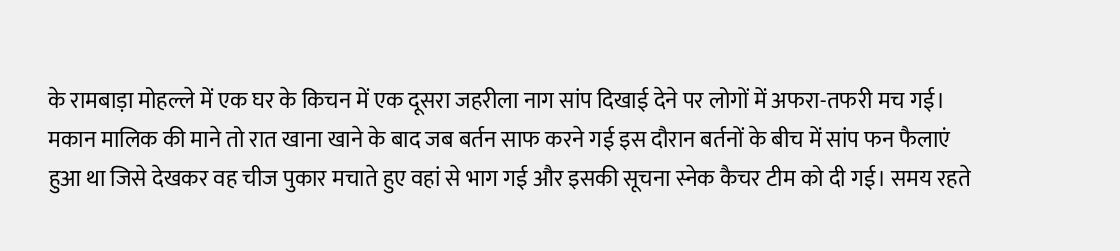के रामबाड़ा मोहल्ले में एक घर के किचन में एक दूसरा जहरीला नाग सांप दिखाई देने पर लोगों में अफरा-तफरी मच गई।
मकान मालिक की माने तो रात खाना खाने के बाद जब बर्तन साफ करने गई इस दौरान बर्तनों के बीच में सांप फन फैलाएं हुआ था जिसे देखकर वह चीज पुकार मचाते हुए वहां से भाग गई और इसकी सूचना स्नेक कैचर टीम को दी गई। समय रहते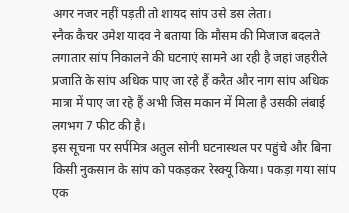अगर नजर नहीं पड़ती तो शायद सांप उसे डस लेता।
स्नैक कैचर उमेश यादव ने बताया कि मौसम की मिजाज बदलते लगातार सांप निकालने की घटनाएं सामने आ रही है जहां जहरीले प्रजाति के सांप अधिक पाए जा रहे हैं करैत और नाग सांप अधिक मात्रा में पाए जा रहे हैं अभी जिस मकान में मिला है उसकी लंबाई लगभग 7 फीट की है।
इस सूचना पर सर्पमित्र अतुल सोनी घटनास्थल पर पहुंचे और बिना किसी नुकसान के सांप को पकड़कर रेस्क्यू किया। पकड़ा गया सांप एक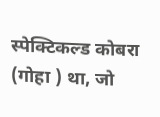स्पेक्टिकल्ड कोबरा (गोहा ) था, जो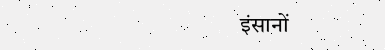इंसानों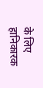के लिए हानिकारक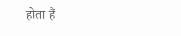होता हैं